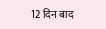12 दिन बाद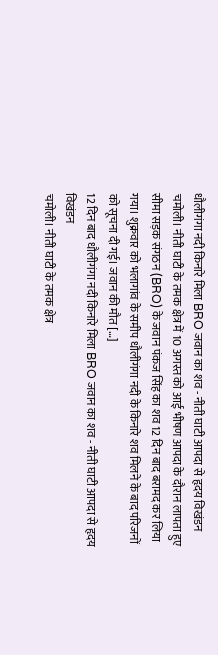धौलीगंगा नदी किनारे मिला BRO जवान का शव - नीती घाटी आपदा से हृदय विखंडन
चमोली। नीती घाटी के तमक क्षेत्र में 10 अगस्त को आई भीषण आपदा के दौरान लापता हुए सीमा सड़क संगठन (BRO) के जवान पंकज सिंह का शव 12 दिन बाद बरामद कर लिया गया। शुक्रवार को भलागांव के समीप धौलीगंगा नदी के किनारे शव मिलने के बाद परिजनों को सूचना दी गई। जवान की मौत […]
12 दिन बाद धौलीगंगा नदी किनारे मिला BRO जवान का शव - नीती घाटी आपदा से हृदय विखंडन
चमोली। नीती घाटी के तमक क्षेत्र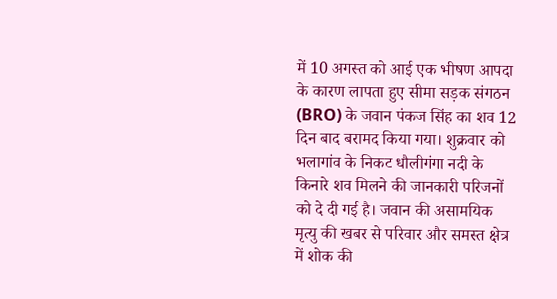में 10 अगस्त को आई एक भीषण आपदा के कारण लापता हुए सीमा सड़क संगठन (BRO) के जवान पंकज सिंह का शव 12 दिन बाद बरामद किया गया। शुक्रवार को भलागांव के निकट धौलीगंगा नदी के किनारे शव मिलने की जानकारी परिजनों को दे दी गई है। जवान की असामयिक मृत्यु की खबर से परिवार और समस्त क्षेत्र में शोक की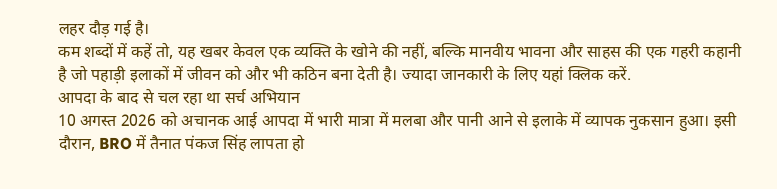लहर दौड़ गई है।
कम शब्दों में कहें तो, यह खबर केवल एक व्यक्ति के खोने की नहीं, बल्कि मानवीय भावना और साहस की एक गहरी कहानी है जो पहाड़ी इलाकों में जीवन को और भी कठिन बना देती है। ज्यादा जानकारी के लिए यहां क्लिक करें.
आपदा के बाद से चल रहा था सर्च अभियान
10 अगस्त 2026 को अचानक आई आपदा में भारी मात्रा में मलबा और पानी आने से इलाके में व्यापक नुकसान हुआ। इसी दौरान, BRO में तैनात पंकज सिंह लापता हो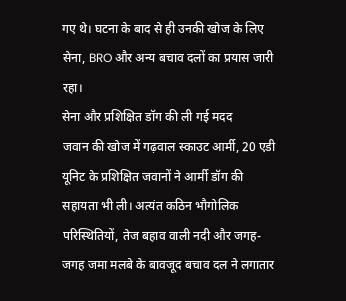गए थे। घटना के बाद से ही उनकी खोज के लिए सेना, BRO और अन्य बचाव दलों का प्रयास जारी रहा।
सेना और प्रशिक्षित डॉग की ली गई मदद
जवान की खोज में गढ़वाल स्काउट आर्मी, 20 एडी यूनिट के प्रशिक्षित जवानों ने आर्मी डॉग की सहायता भी ली। अत्यंत कठिन भौगोलिक परिस्थितियों, तेज बहाव वाली नदी और जगह-जगह जमा मलबे के बावजूद बचाव दल ने लगातार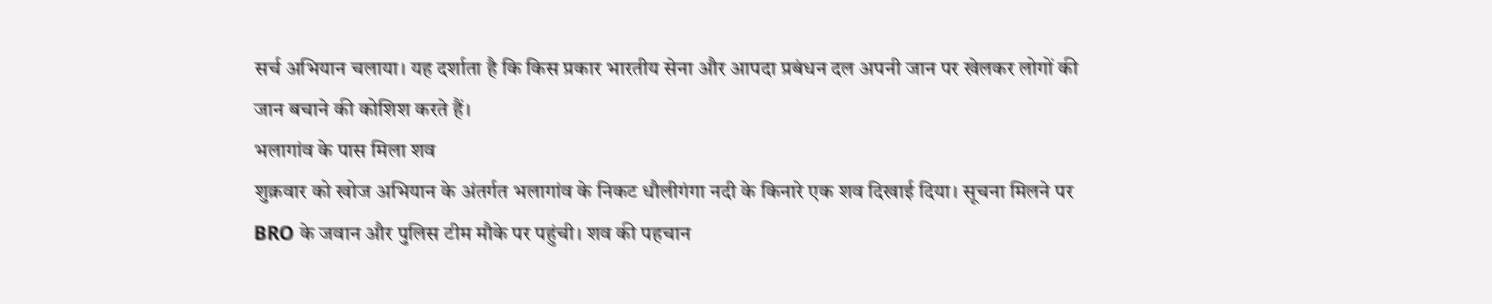सर्च अभियान चलाया। यह दर्शाता है कि किस प्रकार भारतीय सेना और आपदा प्रबंधन दल अपनी जान पर खेलकर लोगों की जान बचाने की कोशिश करते हैं।
भलागांव के पास मिला शव
शुक्रवार को खोज अभियान के अंतर्गत भलागांव के निकट धौलीगंगा नदी के किनारे एक शव दिखाई दिया। सूचना मिलने पर BRO के जवान और पुलिस टीम मौके पर पहुंची। शव की पहचान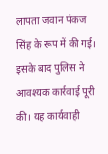लापता जवान पंकज सिंह के रूप में की गई। इसके बाद पुलिस ने आवश्यक कार्रवाई पूरी की। यह कार्यवाही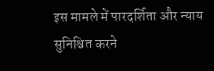इस मामले में पारदर्शिता और न्याय सुनिश्चित करने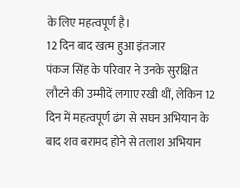के लिए महत्वपूर्ण है।
12 दिन बाद खत्म हुआ इंतजार
पंकज सिंह के परिवार ने उनके सुरक्षित लौटने की उम्मीदें लगाए रखी थीं, लेकिन 12 दिन में महत्वपूर्ण ढंग से सघन अभियान के बाद शव बरामद होने से तलाश अभियान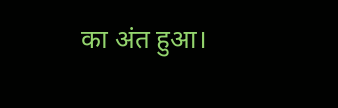का अंत हुआ।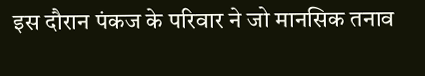इस दौरान पंकज के परिवार ने जो मानसिक तनाव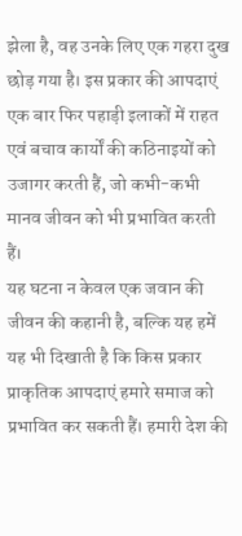झेला है, वह उनके लिए एक गहरा दुख छोड़ गया है। इस प्रकार की आपदाएं एक बार फिर पहाड़ी इलाकों में राहत एवं बचाव कार्यों की कठिनाइयों को उजागर करती हैं, जो कभी-कभी मानव जीवन को भी प्रभावित करती हैं।
यह घटना न केवल एक जवान की जीवन की कहानी है, बल्कि यह हमें यह भी दिखाती है कि किस प्रकार प्राकृतिक आपदाएं हमारे समाज को प्रभावित कर सकती हैं। हमारी देश की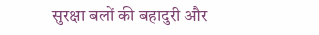सुरक्षा बलों की बहादुरी और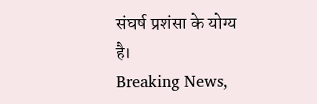संघर्ष प्रशंसा के योग्य है।
Breaking News,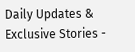Daily Updates & Exclusive Stories -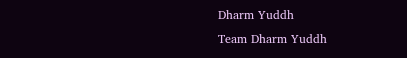Dharm Yuddh
Team Dharm Yuddh